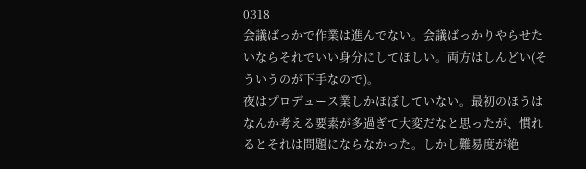0318
会議ばっかで作業は進んでない。会議ばっかりやらせたいならそれでいい身分にしてほしい。両方はしんどい(そういうのが下手なので)。
夜はプロデュース業しかほぼしていない。最初のほうはなんか考える要素が多過ぎて大変だなと思ったが、慣れるとそれは問題にならなかった。しかし難易度が絶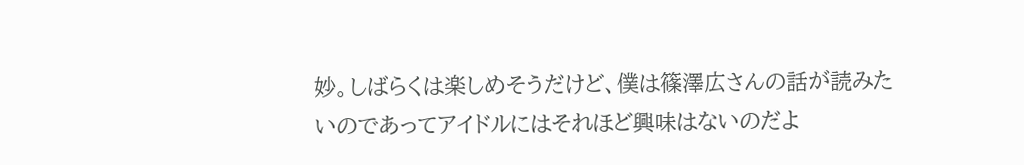妙。しばらくは楽しめそうだけど、僕は篠澤広さんの話が読みたいのであってアイドルにはそれほど興味はないのだよ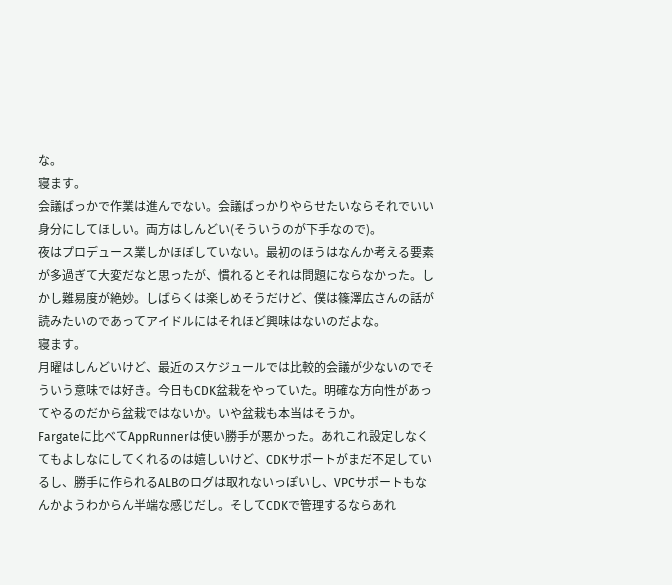な。
寝ます。
会議ばっかで作業は進んでない。会議ばっかりやらせたいならそれでいい身分にしてほしい。両方はしんどい(そういうのが下手なので)。
夜はプロデュース業しかほぼしていない。最初のほうはなんか考える要素が多過ぎて大変だなと思ったが、慣れるとそれは問題にならなかった。しかし難易度が絶妙。しばらくは楽しめそうだけど、僕は篠澤広さんの話が読みたいのであってアイドルにはそれほど興味はないのだよな。
寝ます。
月曜はしんどいけど、最近のスケジュールでは比較的会議が少ないのでそういう意味では好き。今日もCDK盆栽をやっていた。明確な方向性があってやるのだから盆栽ではないか。いや盆栽も本当はそうか。
Fargateに比べてAppRunnerは使い勝手が悪かった。あれこれ設定しなくてもよしなにしてくれるのは嬉しいけど、CDKサポートがまだ不足しているし、勝手に作られるALBのログは取れないっぽいし、VPCサポートもなんかようわからん半端な感じだし。そしてCDKで管理するならあれ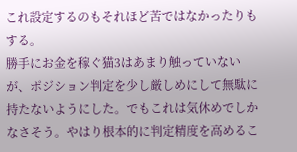これ設定するのもそれほど苦ではなかったりもする。
勝手にお金を稼ぐ猫3はあまり触っていないが、ポジション判定を少し厳しめにして無駄に持たないようにした。でもこれは気休めでしかなさそう。やはり根本的に判定精度を高めるこ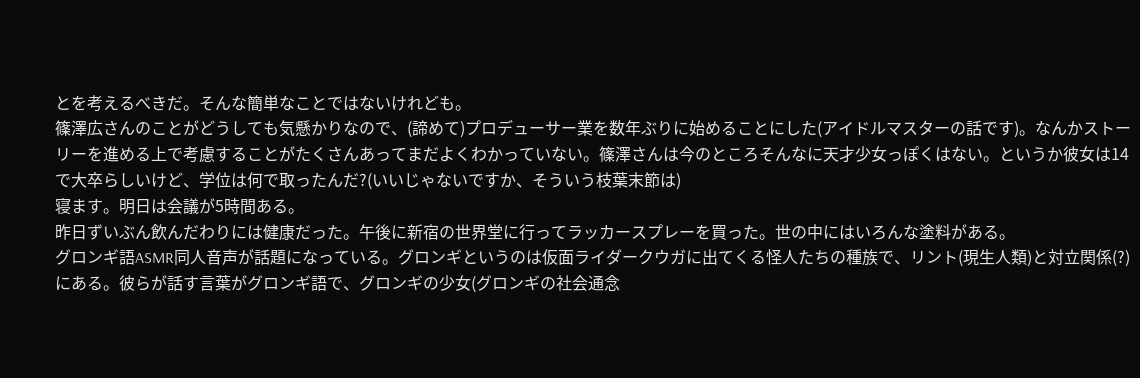とを考えるべきだ。そんな簡単なことではないけれども。
篠澤広さんのことがどうしても気懸かりなので、(諦めて)プロデューサー業を数年ぶりに始めることにした(アイドルマスターの話です)。なんかストーリーを進める上で考慮することがたくさんあってまだよくわかっていない。篠澤さんは今のところそんなに天才少女っぽくはない。というか彼女は14で大卒らしいけど、学位は何で取ったんだ?(いいじゃないですか、そういう枝葉末節は)
寝ます。明日は会議が5時間ある。
昨日ずいぶん飲んだわりには健康だった。午後に新宿の世界堂に行ってラッカースプレーを買った。世の中にはいろんな塗料がある。
グロンギ語ASMR同人音声が話題になっている。グロンギというのは仮面ライダークウガに出てくる怪人たちの種族で、リント(現生人類)と対立関係(?)にある。彼らが話す言葉がグロンギ語で、グロンギの少女(グロンギの社会通念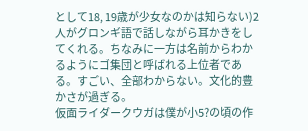として18, 19歳が少女なのかは知らない)2人がグロンギ語で話しながら耳かきをしてくれる。ちなみに一方は名前からわかるようにゴ集団と呼ばれる上位者である。すごい、全部わからない。文化的豊かさが過ぎる。
仮面ライダークウガは僕が小5?の頃の作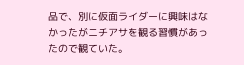品で、別に仮面ライダーに興味はなかったがニチアサを観る習慣があったので観ていた。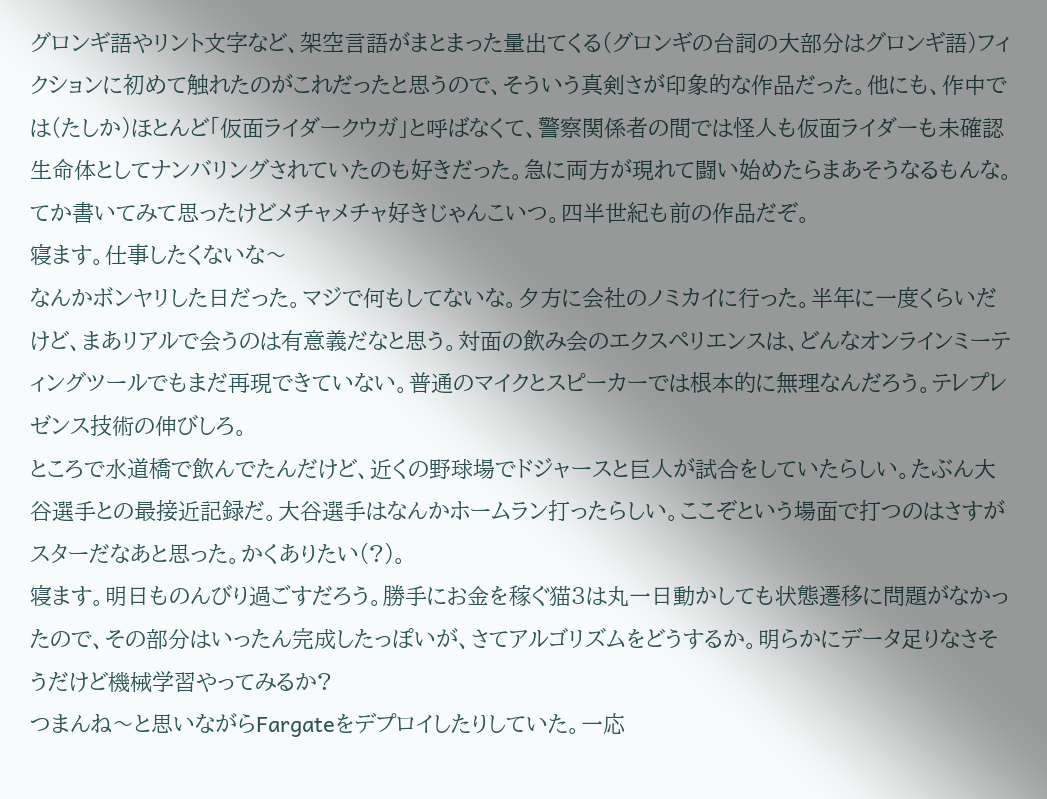グロンギ語やリント文字など、架空言語がまとまった量出てくる(グロンギの台詞の大部分はグロンギ語)フィクションに初めて触れたのがこれだったと思うので、そういう真剣さが印象的な作品だった。他にも、作中では(たしか)ほとんど「仮面ライダークウガ」と呼ばなくて、警察関係者の間では怪人も仮面ライダーも未確認生命体としてナンバリングされていたのも好きだった。急に両方が現れて闘い始めたらまあそうなるもんな。
てか書いてみて思ったけどメチャメチャ好きじゃんこいつ。四半世紀も前の作品だぞ。
寝ます。仕事したくないな〜
なんかボンヤリした日だった。マジで何もしてないな。夕方に会社のノミカイに行った。半年に一度くらいだけど、まあリアルで会うのは有意義だなと思う。対面の飲み会のエクスペリエンスは、どんなオンラインミーティングツールでもまだ再現できていない。普通のマイクとスピーカーでは根本的に無理なんだろう。テレプレゼンス技術の伸びしろ。
ところで水道橋で飲んでたんだけど、近くの野球場でドジャースと巨人が試合をしていたらしい。たぶん大谷選手との最接近記録だ。大谷選手はなんかホームラン打ったらしい。ここぞという場面で打つのはさすがスターだなあと思った。かくありたい(?)。
寝ます。明日ものんびり過ごすだろう。勝手にお金を稼ぐ猫3は丸一日動かしても状態遷移に問題がなかったので、その部分はいったん完成したっぽいが、さてアルゴリズムをどうするか。明らかにデータ足りなさそうだけど機械学習やってみるか?
つまんね〜と思いながらFargateをデプロイしたりしていた。一応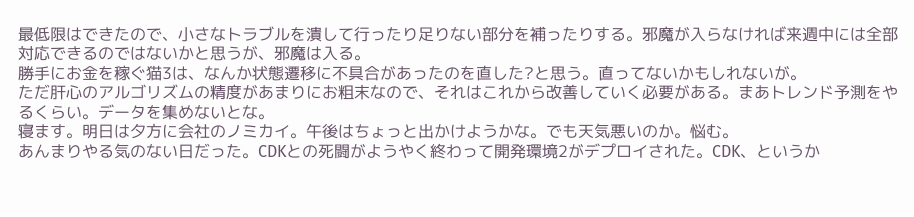最低限はできたので、小さなトラブルを潰して行ったり足りない部分を補ったりする。邪魔が入らなければ来週中には全部対応できるのではないかと思うが、邪魔は入る。
勝手にお金を稼ぐ猫3は、なんか状態遷移に不具合があったのを直した?と思う。直ってないかもしれないが。
ただ肝心のアルゴリズムの精度があまりにお粗末なので、それはこれから改善していく必要がある。まあトレンド予測をやるくらい。データを集めないとな。
寝ます。明日は夕方に会社のノミカイ。午後はちょっと出かけようかな。でも天気悪いのか。悩む。
あんまりやる気のない日だった。CDKとの死闘がようやく終わって開発環境2がデプロイされた。CDK、というか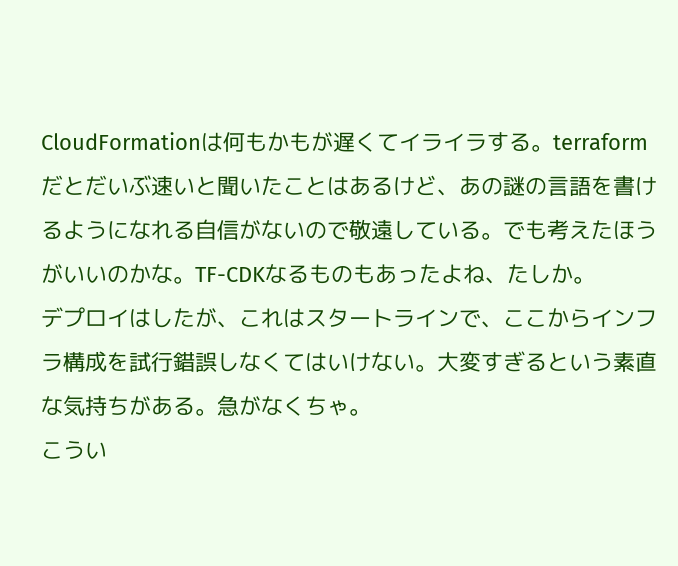CloudFormationは何もかもが遅くてイライラする。terraformだとだいぶ速いと聞いたことはあるけど、あの謎の言語を書けるようになれる自信がないので敬遠している。でも考えたほうがいいのかな。TF-CDKなるものもあったよね、たしか。
デプロイはしたが、これはスタートラインで、ここからインフラ構成を試行錯誤しなくてはいけない。大変すぎるという素直な気持ちがある。急がなくちゃ。
こうい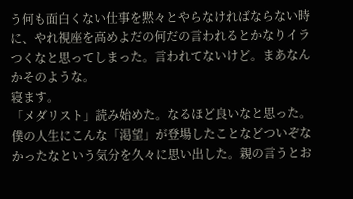う何も面白くない仕事を黙々とやらなければならない時に、やれ視座を高めよだの何だの言われるとかなりイラつくなと思ってしまった。言われてないけど。まあなんかそのような。
寝ます。
「メダリスト」読み始めた。なるほど良いなと思った。
僕の人生にこんな「渇望」が登場したことなどついぞなかったなという気分を久々に思い出した。親の言うとお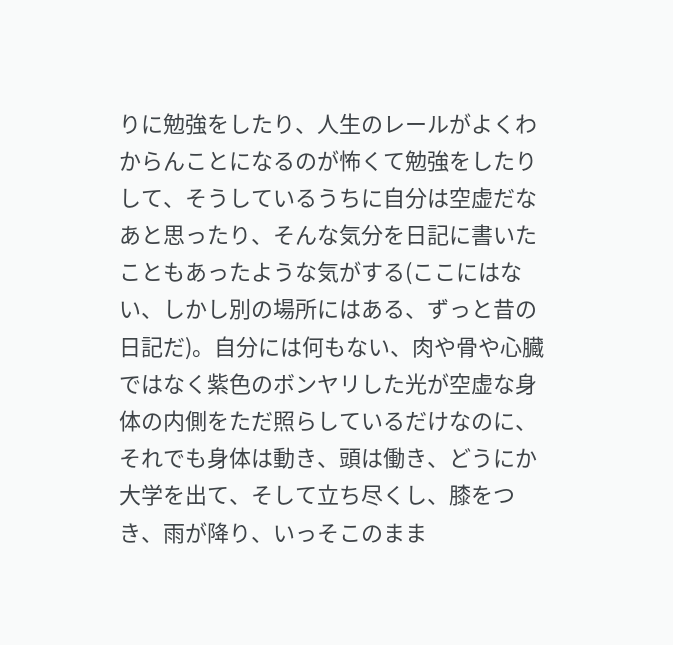りに勉強をしたり、人生のレールがよくわからんことになるのが怖くて勉強をしたりして、そうしているうちに自分は空虚だなあと思ったり、そんな気分を日記に書いたこともあったような気がする(ここにはない、しかし別の場所にはある、ずっと昔の日記だ)。自分には何もない、肉や骨や心臓ではなく紫色のボンヤリした光が空虚な身体の内側をただ照らしているだけなのに、それでも身体は動き、頭は働き、どうにか大学を出て、そして立ち尽くし、膝をつき、雨が降り、いっそこのまま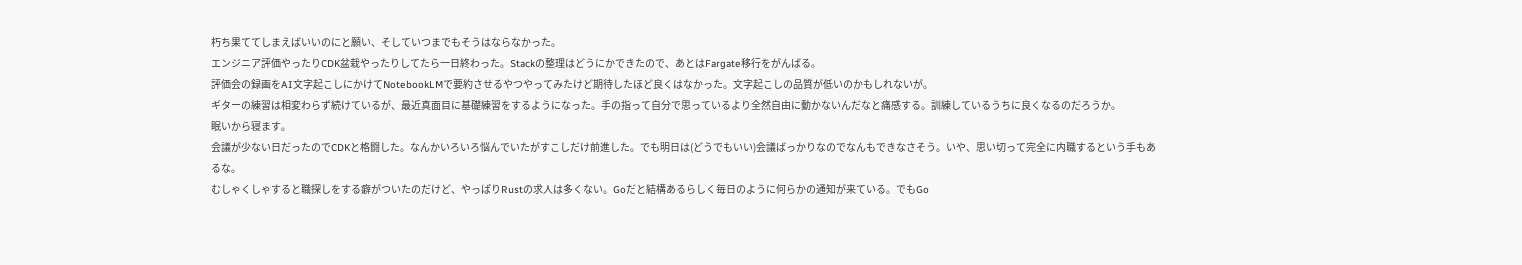朽ち果ててしまえばいいのにと願い、そしていつまでもそうはならなかった。
エンジニア評価やったりCDK盆栽やったりしてたら一日終わった。Stackの整理はどうにかできたので、あとはFargate移行をがんばる。
評価会の録画をAI文字起こしにかけてNotebookLMで要約させるやつやってみたけど期待したほど良くはなかった。文字起こしの品質が低いのかもしれないが。
ギターの練習は相変わらず続けているが、最近真面目に基礎練習をするようになった。手の指って自分で思っているより全然自由に動かないんだなと痛感する。訓練しているうちに良くなるのだろうか。
眠いから寝ます。
会議が少ない日だったのでCDKと格闘した。なんかいろいろ悩んでいたがすこしだけ前進した。でも明日は(どうでもいい)会議ばっかりなのでなんもできなさそう。いや、思い切って完全に内職するという手もあるな。
むしゃくしゃすると職探しをする癖がついたのだけど、やっぱりRustの求人は多くない。Goだと結構あるらしく毎日のように何らかの通知が来ている。でもGo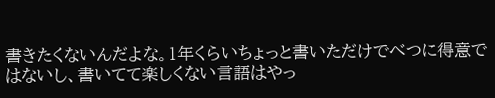書きたくないんだよな。1年くらいちょっと書いただけでべつに得意ではないし、書いてて楽しくない言語はやっ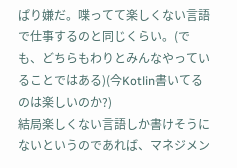ぱり嫌だ。喋ってて楽しくない言語で仕事するのと同じくらい。(でも、どちらもわりとみんなやっていることではある)(今Kotlin書いてるのは楽しいのか?)
結局楽しくない言語しか書けそうにないというのであれば、マネジメン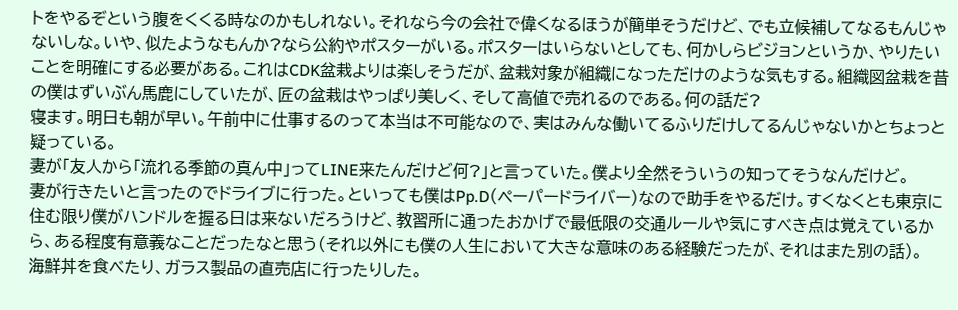トをやるぞという腹をくくる時なのかもしれない。それなら今の会社で偉くなるほうが簡単そうだけど、でも立候補してなるもんじゃないしな。いや、似たようなもんか?なら公約やポスターがいる。ポスターはいらないとしても、何かしらビジョンというか、やりたいことを明確にする必要がある。これはCDK盆栽よりは楽しそうだが、盆栽対象が組織になっただけのような気もする。組織図盆栽を昔の僕はずいぶん馬鹿にしていたが、匠の盆栽はやっぱり美しく、そして高値で売れるのである。何の話だ?
寝ます。明日も朝が早い。午前中に仕事するのって本当は不可能なので、実はみんな働いてるふりだけしてるんじゃないかとちょっと疑っている。
妻が「友人から「流れる季節の真ん中」ってLINE来たんだけど何?」と言っていた。僕より全然そういうの知ってそうなんだけど。
妻が行きたいと言ったのでドライブに行った。といっても僕はPp.D(ペーパードライバー)なので助手をやるだけ。すくなくとも東京に住む限り僕がハンドルを握る日は来ないだろうけど、教習所に通ったおかげで最低限の交通ルールや気にすべき点は覚えているから、ある程度有意義なことだったなと思う(それ以外にも僕の人生において大きな意味のある経験だったが、それはまた別の話)。
海鮮丼を食べたり、ガラス製品の直売店に行ったりした。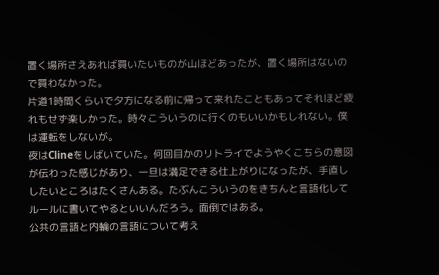置く場所さえあれば買いたいものが山ほどあったが、置く場所はないので買わなかった。
片道1時間くらいで夕方になる前に帰って来れたこともあってそれほど疲れもせず楽しかった。時々こういうのに行くのもいいかもしれない。僕は運転をしないが。
夜はClineをしばいていた。何回目かのリトライでようやくこちらの意図が伝わった感じがあり、一旦は満足できる仕上がりになったが、手直ししたいところはたくさんある。たぶんこういうのをきちんと言語化してルールに書いてやるといいんだろう。面倒ではある。
公共の言語と内輪の言語について考え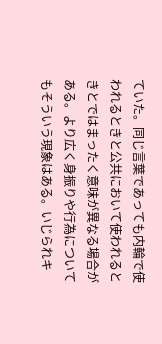ていた。同じ言葉であっても内輪で使われるときと公共において使われるときとではまったく意味が異なる場合がある。より広く身振りや行為についてもそういう現象はある。いじられキ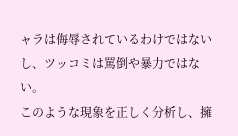ャラは侮辱されているわけではないし、ツッコミは罵倒や暴力ではない。
このような現象を正しく分析し、擁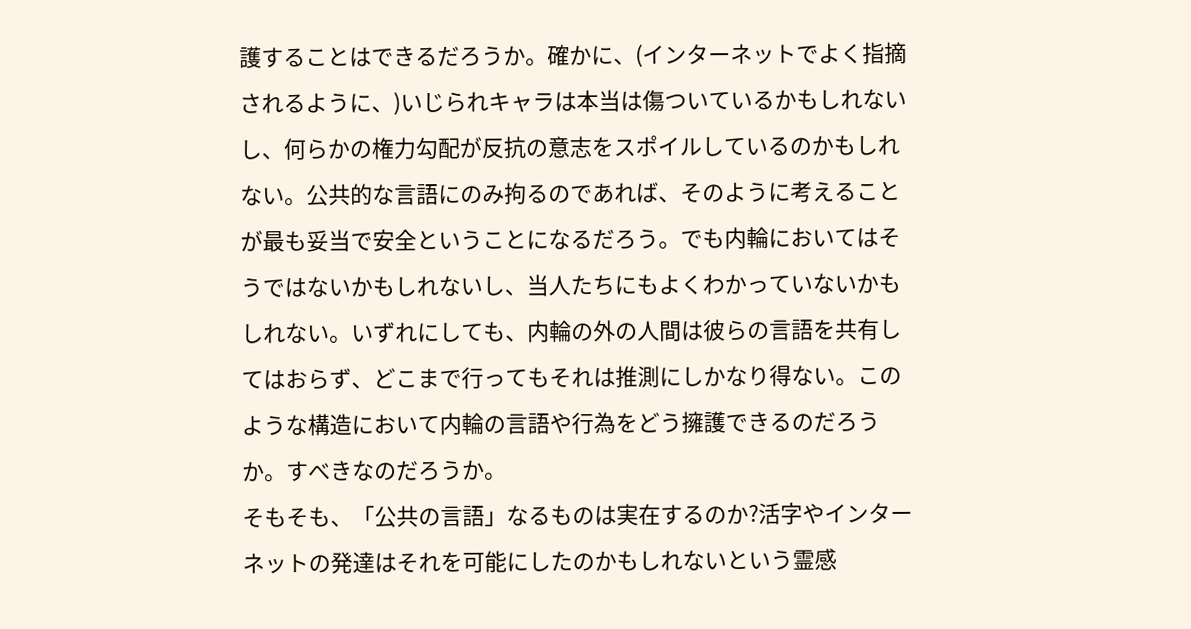護することはできるだろうか。確かに、(インターネットでよく指摘されるように、)いじられキャラは本当は傷ついているかもしれないし、何らかの権力勾配が反抗の意志をスポイルしているのかもしれない。公共的な言語にのみ拘るのであれば、そのように考えることが最も妥当で安全ということになるだろう。でも内輪においてはそうではないかもしれないし、当人たちにもよくわかっていないかもしれない。いずれにしても、内輪の外の人間は彼らの言語を共有してはおらず、どこまで行ってもそれは推測にしかなり得ない。このような構造において内輪の言語や行為をどう擁護できるのだろうか。すべきなのだろうか。
そもそも、「公共の言語」なるものは実在するのか?活字やインターネットの発達はそれを可能にしたのかもしれないという霊感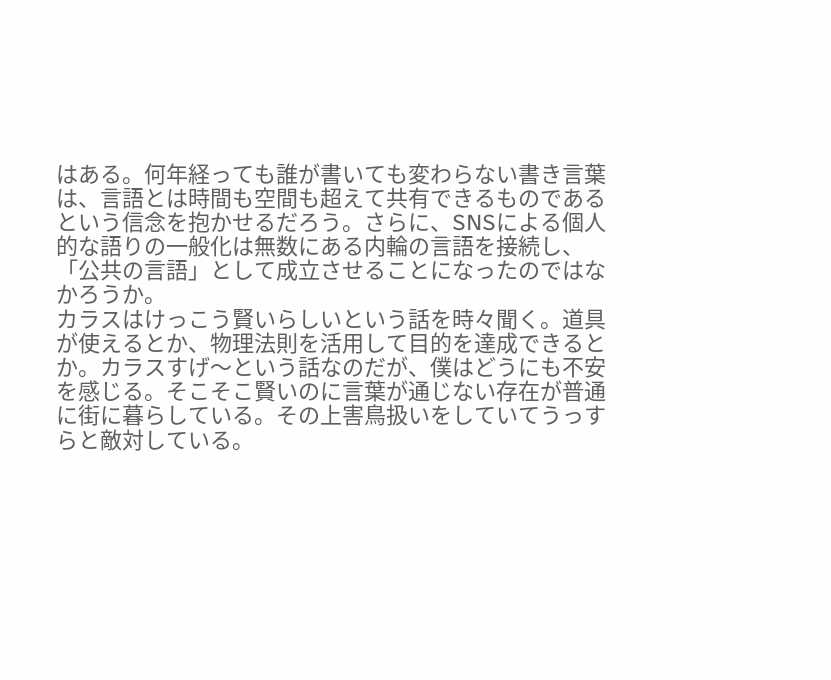はある。何年経っても誰が書いても変わらない書き言葉は、言語とは時間も空間も超えて共有できるものであるという信念を抱かせるだろう。さらに、SNSによる個人的な語りの一般化は無数にある内輪の言語を接続し、「公共の言語」として成立させることになったのではなかろうか。
カラスはけっこう賢いらしいという話を時々聞く。道具が使えるとか、物理法則を活用して目的を達成できるとか。カラスすげ〜という話なのだが、僕はどうにも不安を感じる。そこそこ賢いのに言葉が通じない存在が普通に街に暮らしている。その上害鳥扱いをしていてうっすらと敵対している。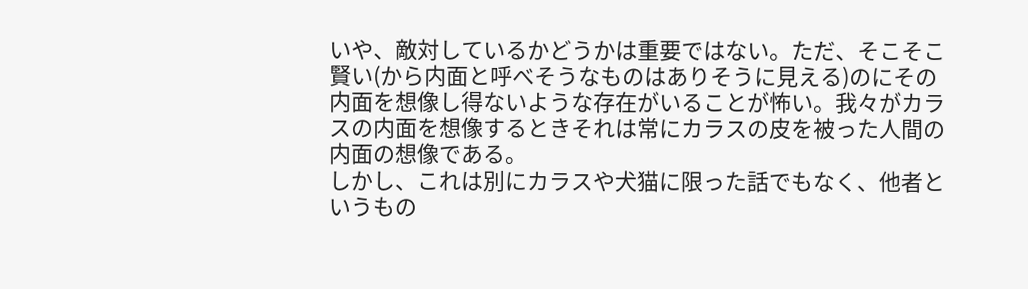いや、敵対しているかどうかは重要ではない。ただ、そこそこ賢い(から内面と呼べそうなものはありそうに見える)のにその内面を想像し得ないような存在がいることが怖い。我々がカラスの内面を想像するときそれは常にカラスの皮を被った人間の内面の想像である。
しかし、これは別にカラスや犬猫に限った話でもなく、他者というもの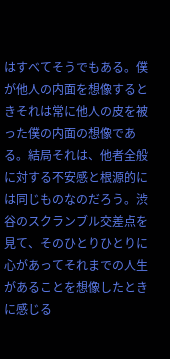はすべてそうでもある。僕が他人の内面を想像するときそれは常に他人の皮を被った僕の内面の想像である。結局それは、他者全般に対する不安感と根源的には同じものなのだろう。渋谷のスクランブル交差点を見て、そのひとりひとりに心があってそれまでの人生があることを想像したときに感じる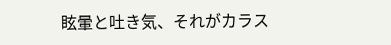眩暈と吐き気、それがカラス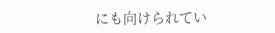にも向けられてい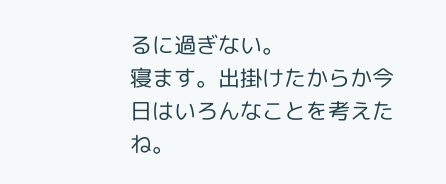るに過ぎない。
寝ます。出掛けたからか今日はいろんなことを考えたね。